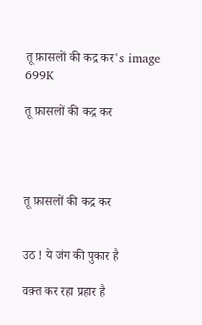तू फ़ासलों की कद्र कर's image
699K

तू फ़ासलों की कद्र कर




तू फ़ासलों की कद्र कर


उठ ! ये जंग की पुकार है

वक़्त कर रहा प्रहार है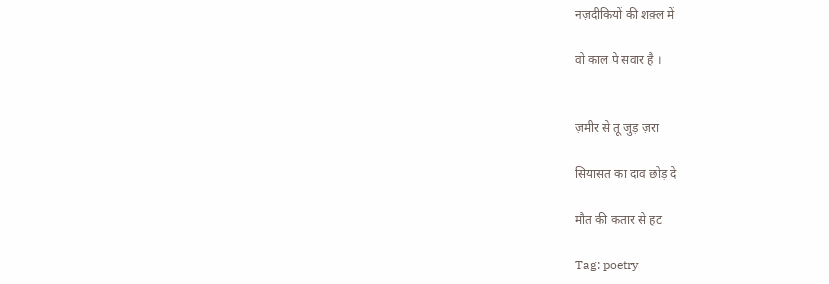नज़दीकियों की शक़्ल में

वो काल पे सवार है ।


ज़मीर से तू जुड़ ज़रा

सियासत का दाव छोड़ दे

मौत की कतार से हट

Tag: poetry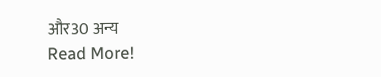और30 अन्य
Read More!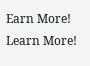Earn More! Learn More!